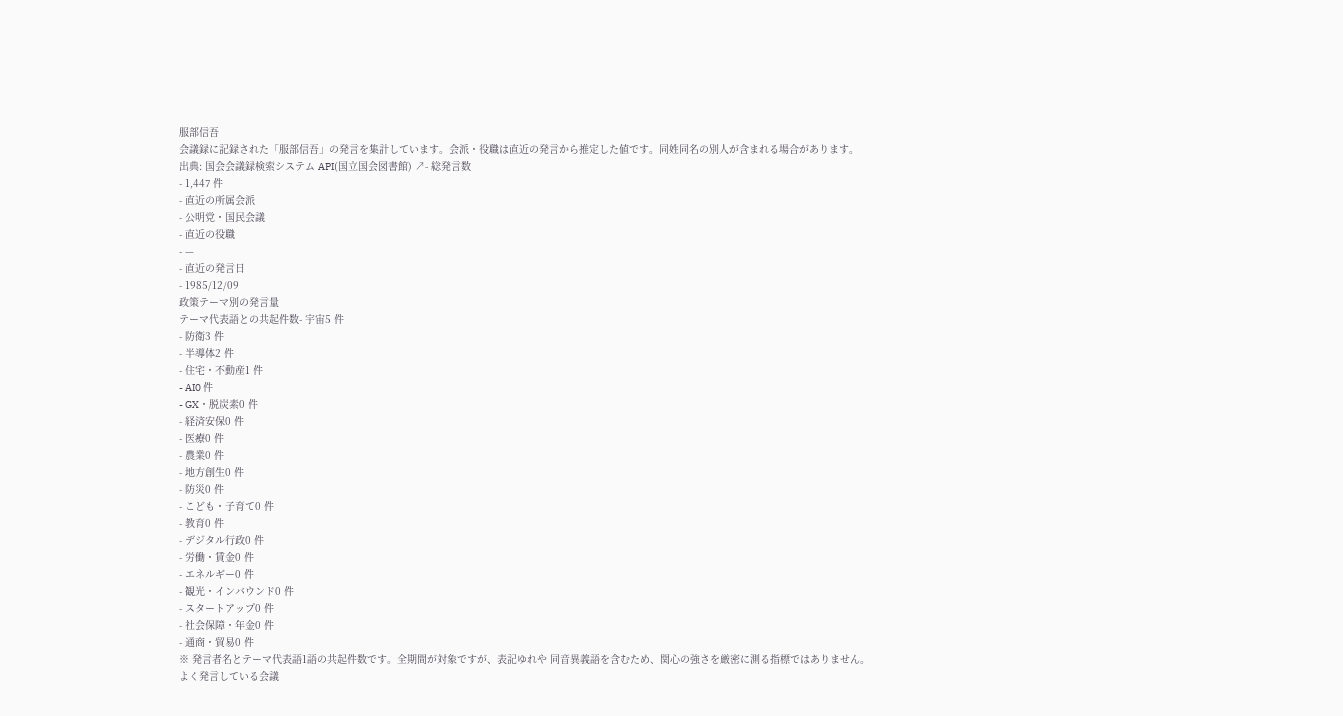服部信吾
会議録に記録された「服部信吾」の発言を集計しています。会派・役職は直近の発言から推定した値です。同姓同名の別人が含まれる場合があります。
出典: 国会会議録検索システム API(国立国会図書館) ↗- 総発言数
- 1,447 件
- 直近の所属会派
- 公明党・国民会議
- 直近の役職
- —
- 直近の発言日
- 1985/12/09
政策テーマ別の発言量
テーマ代表語との共起件数- 宇宙5 件
- 防衛3 件
- 半導体2 件
- 住宅・不動産1 件
- AI0 件
- GX・脱炭素0 件
- 経済安保0 件
- 医療0 件
- 農業0 件
- 地方創生0 件
- 防災0 件
- こども・子育て0 件
- 教育0 件
- デジタル行政0 件
- 労働・賃金0 件
- エネルギー0 件
- 観光・インバウンド0 件
- スタートアップ0 件
- 社会保障・年金0 件
- 通商・貿易0 件
※ 発言者名とテーマ代表語1語の共起件数です。全期間が対象ですが、表記ゆれや 同音異義語を含むため、関心の強さを厳密に測る指標ではありません。
よく発言している会議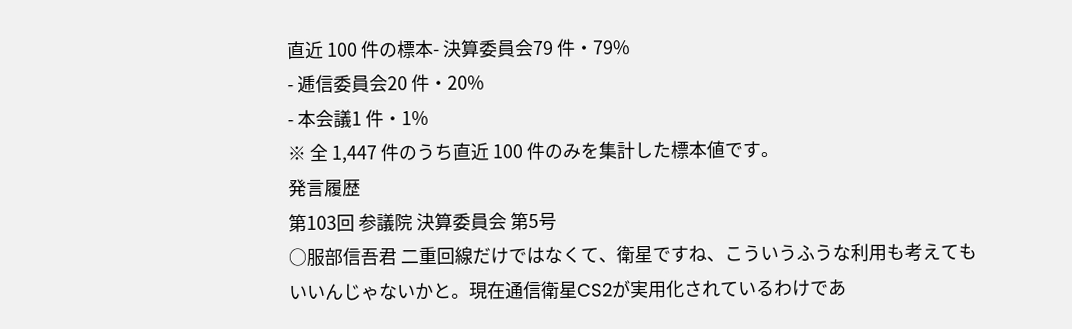直近 100 件の標本- 決算委員会79 件・79%
- 逓信委員会20 件・20%
- 本会議1 件・1%
※ 全 1,447 件のうち直近 100 件のみを集計した標本値です。
発言履歴
第103回 参議院 決算委員会 第5号
○服部信吾君 二重回線だけではなくて、衛星ですね、こういうふうな利用も考えてもいいんじゃないかと。現在通信衛星CS2が実用化されているわけであ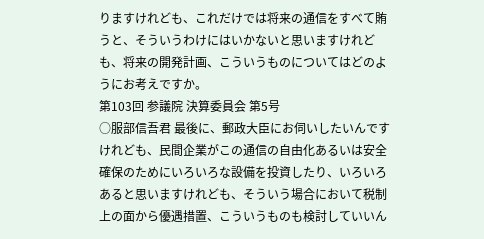りますけれども、これだけでは将来の通信をすべて賄うと、そういうわけにはいかないと思いますけれども、将来の開発計画、こういうものについてはどのようにお考えですか。
第103回 参議院 決算委員会 第5号
○服部信吾君 最後に、郵政大臣にお伺いしたいんですけれども、民間企業がこの通信の自由化あるいは安全確保のためにいろいろな設備を投資したり、いろいろあると思いますけれども、そういう場合において税制上の面から優遇措置、こういうものも検討していいん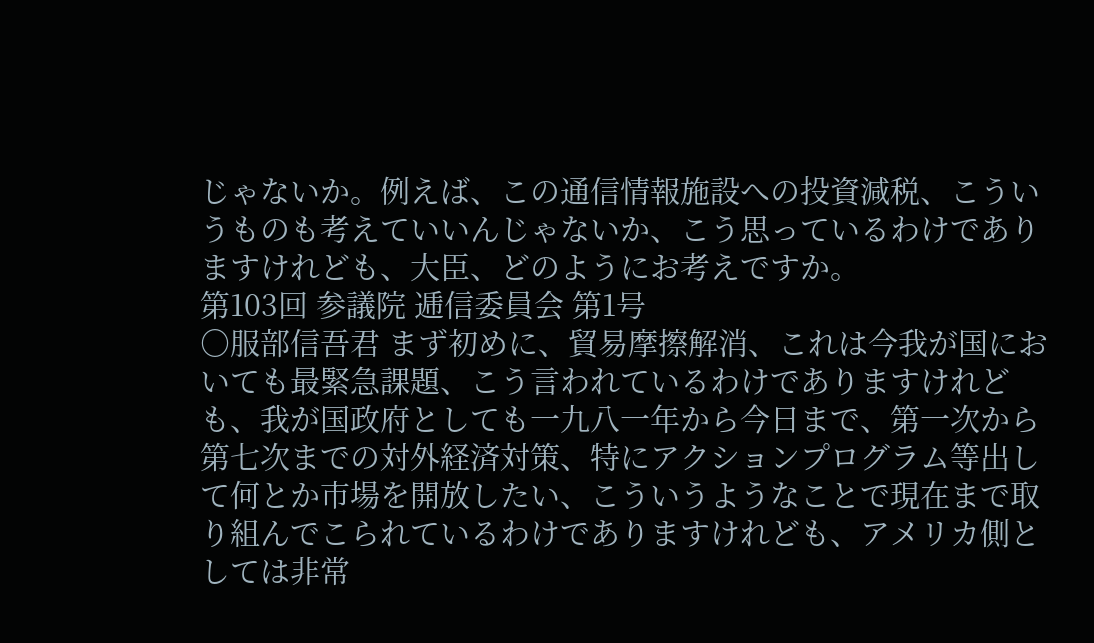じゃないか。例えば、この通信情報施設への投資減税、こういうものも考えていいんじゃないか、こう思っているわけでありますけれども、大臣、どのようにお考えですか。
第103回 参議院 逓信委員会 第1号
○服部信吾君 まず初めに、貿易摩擦解消、これは今我が国においても最緊急課題、こう言われているわけでありますけれども、我が国政府としても一九八一年から今日まで、第一次から第七次までの対外経済対策、特にアクションプログラム等出して何とか市場を開放したい、こういうようなことで現在まで取り組んでこられているわけでありますけれども、アメリカ側としては非常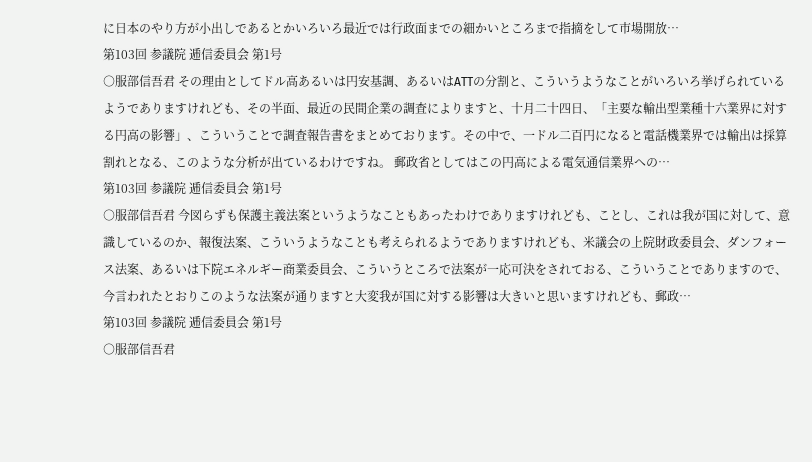に日本のやり方が小出しであるとかいろいろ最近では行政面までの細かいところまで指摘をして市場開放…
第103回 参議院 逓信委員会 第1号
○服部信吾君 その理由としてドル高あるいは円安基調、あるいはATTの分割と、こういうようなことがいろいろ挙げられているようでありますけれども、その半面、最近の民間企業の調査によりますと、十月二十四日、「主要な輸出型業種十六業界に対する円高の影響」、こういうことで調査報告書をまとめております。その中で、一ドル二百円になると電話機業界では輸出は採算割れとなる、このような分析が出ているわけですね。 郵政省としてはこの円高による電気通信業界への…
第103回 参議院 逓信委員会 第1号
○服部信吾君 今図らずも保護主義法案というようなこともあったわけでありますけれども、ことし、これは我が国に対して、意識しているのか、報復法案、こういうようなことも考えられるようでありますけれども、米議会の上院財政委員会、ダンフォース法案、あるいは下院エネルギー商業委員会、こういうところで法案が一応可決をされておる、こういうことでありますので、今言われたとおりこのような法案が通りますと大変我が国に対する影響は大きいと思いますけれども、郵政…
第103回 参議院 逓信委員会 第1号
○服部信吾君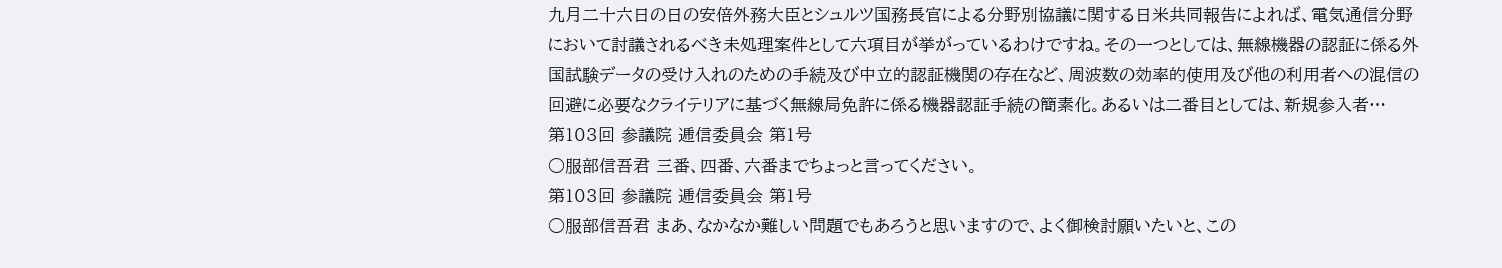九月二十六日の日の安倍外務大臣とシュルツ国務長官による分野別協議に関する日米共同報告によれば、電気通信分野において討議されるべき未処理案件として六項目が挙がっているわけですね。その一つとしては、無線機器の認証に係る外国試験データの受け入れのための手続及び中立的認証機関の存在など、周波数の効率的使用及び他の利用者への混信の回避に必要なクライテリアに基づく無線局免許に係る機器認証手続の簡素化。あるいは二番目としては、新規参入者…
第103回 参議院 逓信委員会 第1号
○服部信吾君 三番、四番、六番までちょっと言ってください。
第103回 参議院 逓信委員会 第1号
○服部信吾君 まあ、なかなか難しい問題でもあろうと思いますので、よく御検討願いたいと、この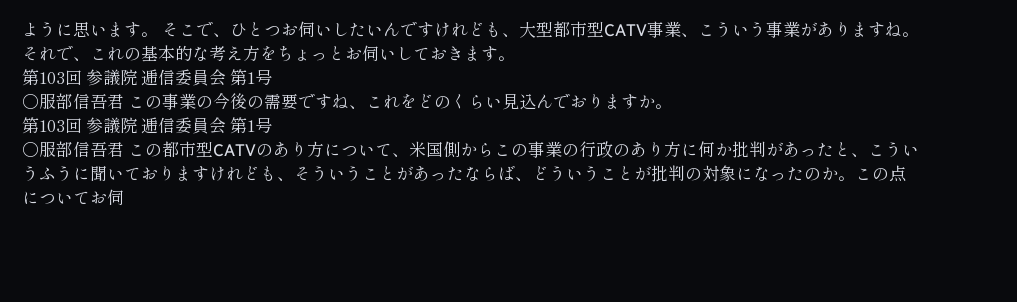ように思います。 そこで、ひとつお伺いしたいんですけれども、大型都市型CATV事業、こういう事業がありますね。それで、これの基本的な考え方をちょっとお伺いしておきます。
第103回 参議院 逓信委員会 第1号
○服部信吾君 この事業の今後の需要ですね、これをどのくらい見込んでおりますか。
第103回 参議院 逓信委員会 第1号
○服部信吾君 この都市型CATVのあり方について、米国側からこの事業の行政のあり方に何か批判があったと、こういうふうに聞いておりますけれども、そういうことがあったならば、どういうことが批判の対象になったのか。この点についてお伺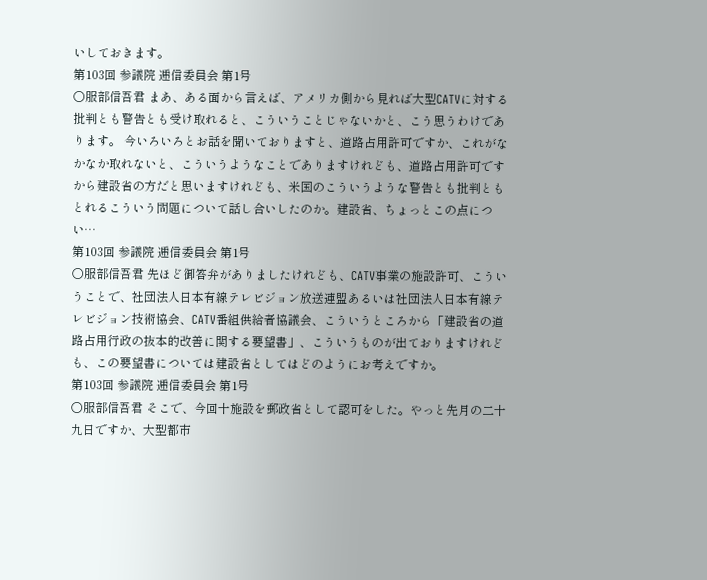いしておきます。
第103回 参議院 逓信委員会 第1号
○服部信吾君 まあ、ある面から言えば、アメリカ側から見れば大型CATVに対する批判とも警告とも受け取れると、こういうことじゃないかと、こう思うわけであります。 今いろいろとお話を聞いておりますと、道路占用許可ですか、これがなかなか取れないと、こういうようなことでありますけれども、道路占用許可ですから建設省の方だと思いますけれども、米国のこういうような警告とも批判ともとれるこういう問題について話し合いしたのか。建設省、ちょっとこの点につい…
第103回 参議院 逓信委員会 第1号
○服部信吾君 先ほど御答弁がありましたけれども、CATV事業の施設許可、こういうことで、社団法人日本有線テレビジョン放送連盟あるいは社団法人日本有線テレビジョン技術協会、CATV番組供給者協議会、こういうところから「建設省の道路占用行政の抜本的改善に関する要望書」、こういうものが出ておりますけれども、この要望書については建設省としてはどのようにお考えですか。
第103回 参議院 逓信委員会 第1号
○服部信吾君 そこで、今回十施設を郵政省として認可をした。やっと先月の二十九日ですか、大型都市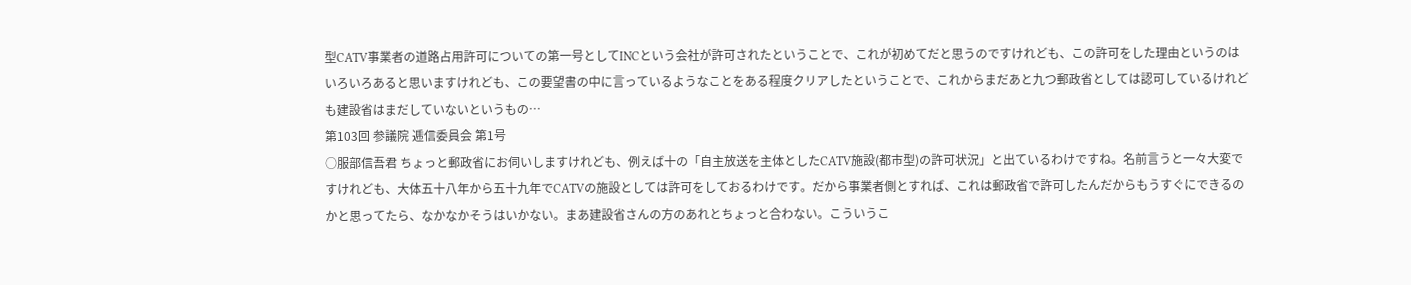型CATV事業者の道路占用許可についての第一号としてINCという会社が許可されたということで、これが初めてだと思うのですけれども、この許可をした理由というのはいろいろあると思いますけれども、この要望書の中に言っているようなことをある程度クリアしたということで、これからまだあと九つ郵政省としては認可しているけれども建設省はまだしていないというもの…
第103回 参議院 逓信委員会 第1号
○服部信吾君 ちょっと郵政省にお伺いしますけれども、例えば十の「自主放送を主体としたCATV施設(都市型)の許可状況」と出ているわけですね。名前言うと一々大変ですけれども、大体五十八年から五十九年でCATVの施設としては許可をしておるわけです。だから事業者側とすれば、これは郵政省で許可したんだからもうすぐにできるのかと思ってたら、なかなかそうはいかない。まあ建設省さんの方のあれとちょっと合わない。こういうこ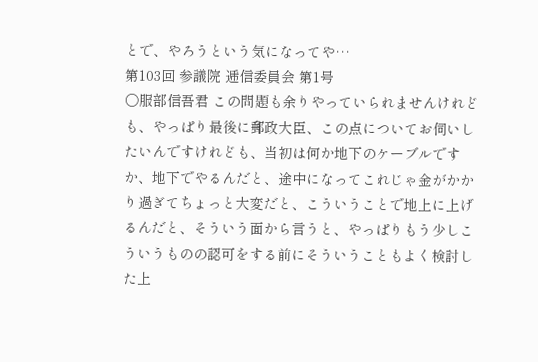とで、やろうという気になってや…
第103回 参議院 逓信委員会 第1号
○服部信吾君 この問題も余りやっていられませんけれども、やっぱり最後に郵政大臣、この点についてお伺いしたいんですけれども、当初は何か地下のケーブルですか、地下でやるんだと、途中になってこれじゃ金がかかり過ぎてちょっと大変だと、こういうことで地上に上げるんだと、そういう面から言うと、やっぱりもう少しこういうものの認可をする前にそういうこともよく検討した上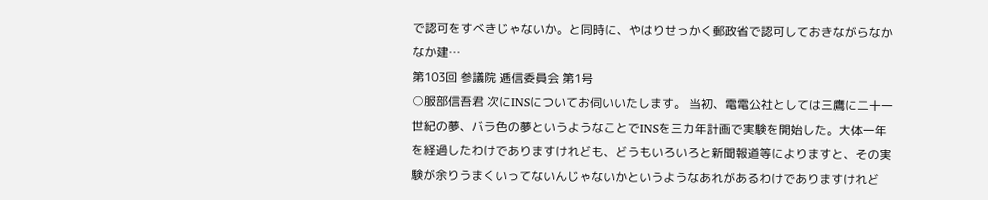で認可をすべきじゃないか。と同時に、やはりせっかく郵政省で認可しておきながらなかなか建…
第103回 参議院 逓信委員会 第1号
○服部信吾君 次にINSについてお伺いいたします。 当初、電電公社としては三鷹に二十一世紀の夢、バラ色の夢というようなことでINSを三カ年計画で実験を開始した。大体一年を経過したわけでありますけれども、どうもいろいろと新聞報道等によりますと、その実験が余りうまくいってないんじゃないかというようなあれがあるわけでありますけれど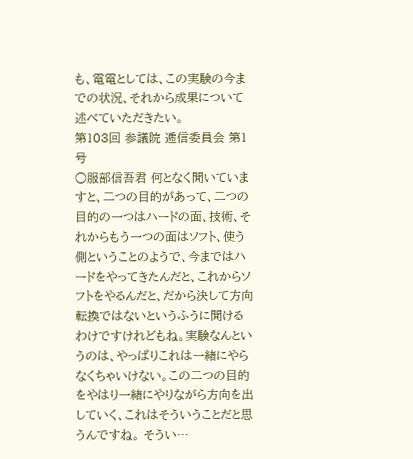も、電電としては、この実験の今までの状況、それから成果について述べていただきたい。
第103回 参議院 逓信委員会 第1号
○服部信吾君 何となく聞いていますと、二つの目的があって、二つの目的の一つはハードの面、技術、それからもう一つの面はソフト、使う側ということのようで、今まではハードをやってきたんだと、これからソフトをやるんだと、だから決して方向転換ではないというふうに聞けるわけですけれどもね。実験なんというのは、やっぱりこれは一緒にやらなくちゃいけない。この二つの目的をやはり一緒にやりながら方向を出していく、これはそういうことだと思うんですね。 そうい…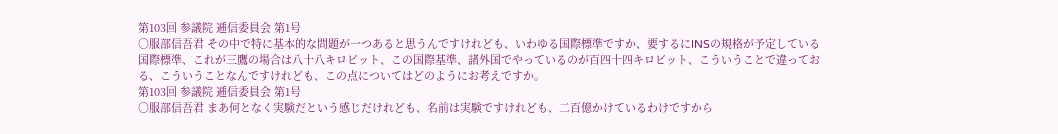第103回 参議院 逓信委員会 第1号
○服部信吾君 その中で特に基本的な問題が一つあると思うんですけれども、いわゆる国際標準ですか、要するにINSの規格が予定している国際標準、これが三鷹の場合は八十八キロビット、この国際基準、諸外国でやっているのが百四十四キロビット、こういうことで違っておる、こういうことなんですけれども、この点についてはどのようにお考えですか。
第103回 参議院 逓信委員会 第1号
○服部信吾君 まあ何となく実験だという感じだけれども、名前は実験ですけれども、二百億かけているわけですから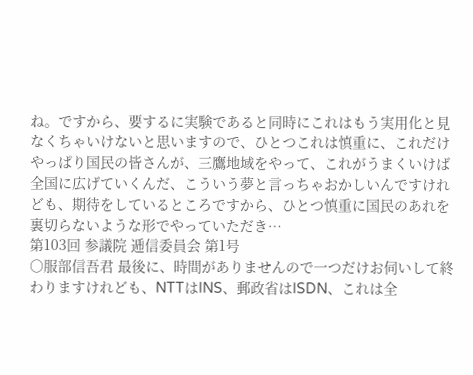ね。ですから、要するに実験であると同時にこれはもう実用化と見なくちゃいけないと思いますので、ひとつこれは慎重に、これだけやっぱり国民の皆さんが、三鷹地域をやって、これがうまくいけば全国に広げていくんだ、こういう夢と言っちゃおかしいんですけれども、期待をしているところですから、ひとつ慎重に国民のあれを裏切らないような形でやっていただき…
第103回 参議院 逓信委員会 第1号
○服部信吾君 最後に、時間がありませんので一つだけお伺いして終わりますけれども、NTTはINS、郵政省はISDN、これは全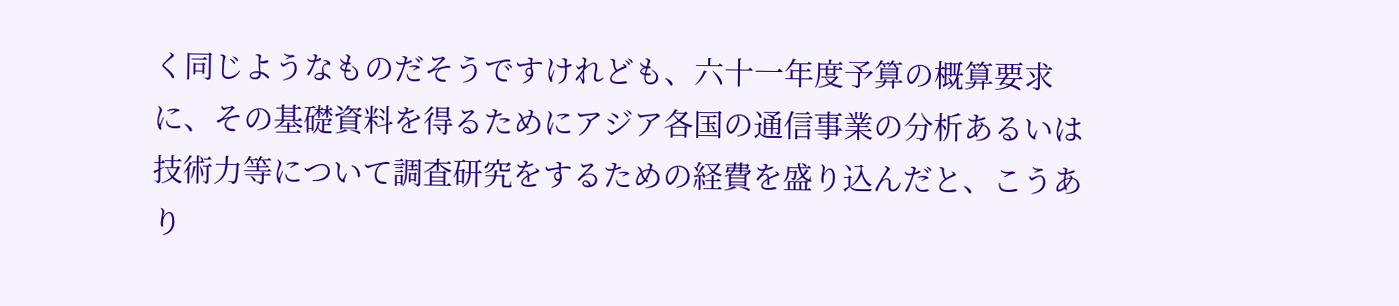く同じようなものだそうですけれども、六十一年度予算の概算要求に、その基礎資料を得るためにアジア各国の通信事業の分析あるいは技術力等について調査研究をするための経費を盛り込んだと、こうあり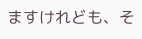ますけれども、そ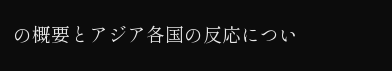の概要とアジア各国の反応につい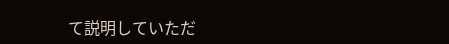て説明していただ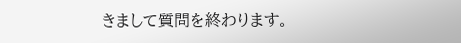きまして質問を終わります。